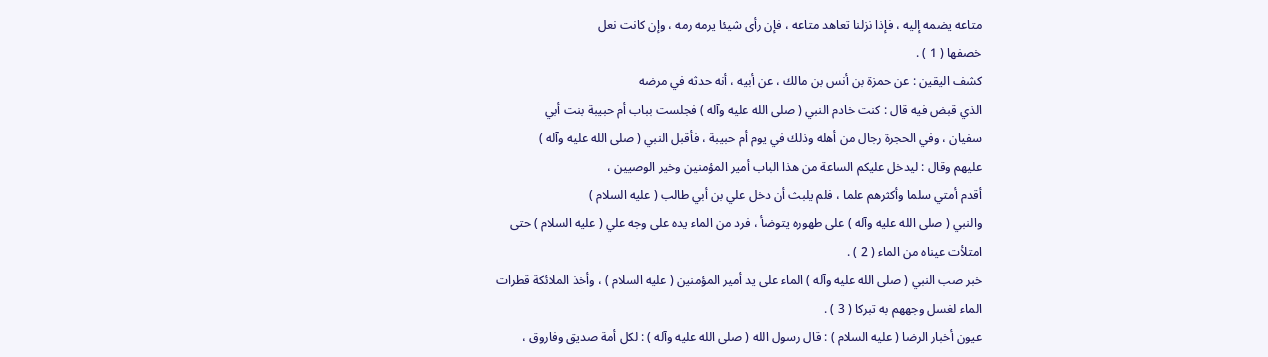متاعه يضمه إليه ، فإذا نزلنا تعاهد متاعه ، فإن رأى شيئا يرمه رمه ، وإن كانت نعل
خصفها ( 1 ) .
كشف اليقين : عن حمزة بن أنس بن مالك ، عن أبيه ، أنه حدثه في مرضه
الذي قبض فيه قال : كنت خادم النبي ( صلى الله عليه وآله ) فجلست بباب أم حبيبة بنت أبي
سفيان ، وفي الحجرة رجال من أهله وذلك في يوم أم حبيبة ، فأقبل النبي ( صلى الله عليه وآله )
عليهم وقال : ليدخل عليكم الساعة من هذا الباب أمير المؤمنين وخير الوصيين ،
أقدم أمتي سلما وأكثرهم علما ، فلم يلبث أن دخل علي بن أبي طالب ( عليه السلام )
والنبي ( صلى الله عليه وآله ) على طهوره يتوضأ ، فرد من الماء يده على وجه علي ( عليه السلام ) حتى
امتلأت عيناه من الماء ( 2 ) .
خبر صب النبي ( صلى الله عليه وآله ) الماء على يد أمير المؤمنين ( عليه السلام ) ، وأخذ الملائكة قطرات
الماء لغسل وجههم به تبركا ( 3 ) .
عيون أخبار الرضا ( عليه السلام ) : قال رسول الله ( صلى الله عليه وآله ) : لكل أمة صديق وفاروق ،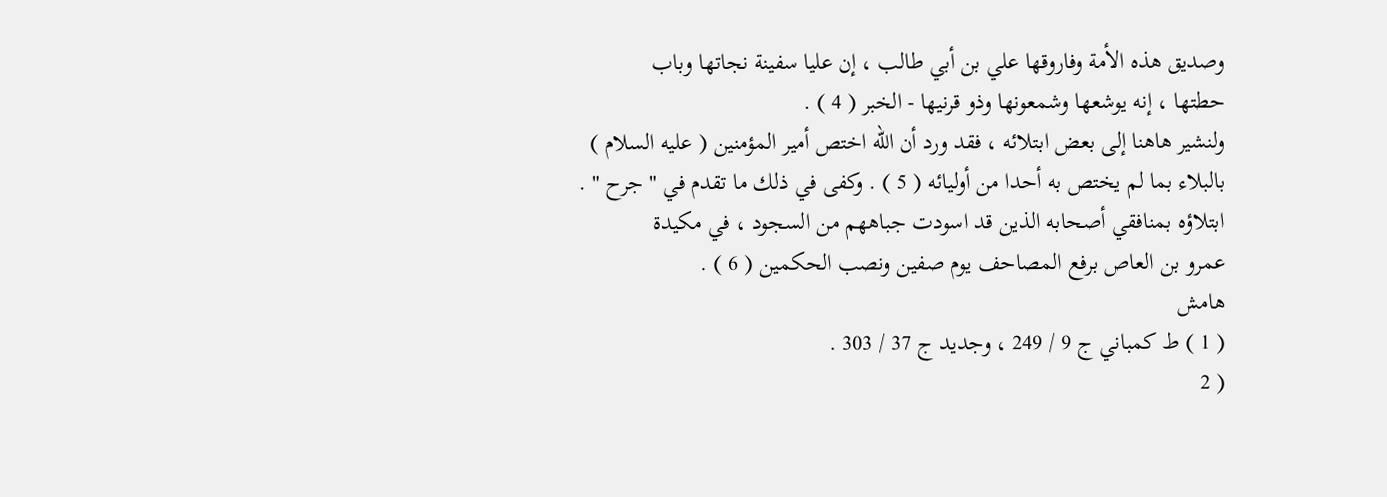وصديق هذه الأمة وفاروقها علي بن أبي طالب ، إن عليا سفينة نجاتها وباب
حطتها ، إنه يوشعها وشمعونها وذو قرنيها - الخبر ( 4 ) .
ولنشير هاهنا إلى بعض ابتلائه ، فقد ورد أن الله اختص أمير المؤمنين ( عليه السلام )
بالبلاء بما لم يختص به أحدا من أوليائه ( 5 ) . وكفى في ذلك ما تقدم في " جرح " .
ابتلاؤه بمنافقي أصحابه الذين قد اسودت جباههم من السجود ، في مكيدة
عمرو بن العاص برفع المصاحف يوم صفين ونصب الحكمين ( 6 ) .
هامش
( 1 ) ط كمباني ج 9 / 249 ، وجديد ج 37 / 303 .
( 2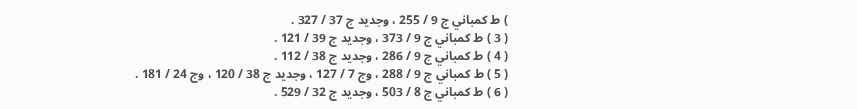) ط كمباني ج 9 / 255 ، وجديد ج 37 / 327 .
( 3 ) ط كمباني ج 9 / 373 ، وجديد ج 39 / 121 .
( 4 ) ط كمباني ج 9 / 286 ، وجديد ج 38 / 112 .
( 5 ) ط كمباني ج 9 / 288 ، وج 7 / 127 ، وجديد ج 38 / 120 ، وج 24 / 181 .
( 6 ) ط كمباني ج 8 / 503 ، وجديد ج 32 / 529 .